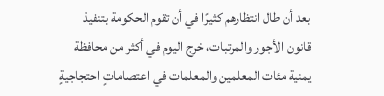بعد أن طال انتظارهم كثيرًا في أن تقوم الحكومة بتنفيذ قانون الأجور والمرتبات، خرج اليوم في أكثر من محافظة يمنية مئات المعلمين والمعلمات في اعتصاماتٍ احتجاجيةٍ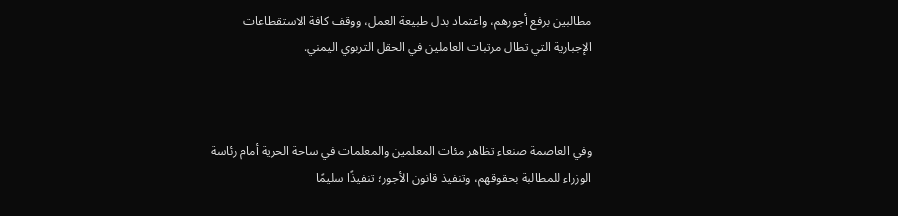مطالبين برفع أجورهم، واعتماد بدل طبيعة العمل، ووقف كافة الاستقطاعات الإجبارية التي تطال مرتبات العاملين في الحقل التربوي اليمني.



وفي العاصمة صنعاء تظاهر مئات المعلمين والمعلمات في ساحة الحرية أمام رئاسة الوزراء للمطالبة بحقوقهم، وتنفيذ قانون الأجور؛ تنفيذًا سليمًا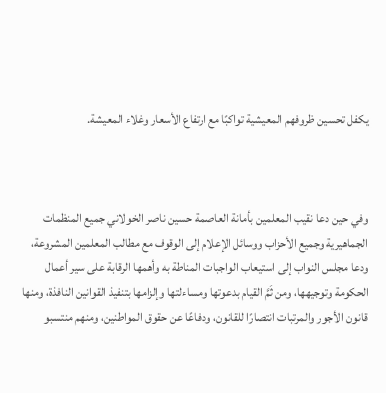يكفل تحسين ظروفهم المعيشية تواكبًا مع ارتفاع الأسعار وغلاء المعيشة.



وفي حين دعا نقيب المعلمين بأمانة العاصمة حسين ناصر الخولاني جميع المنظمات الجماهيرية وجميع الأحزاب ووسائل الإعلام إلى الوقوف مع مطالب المعلمين المشروعة، ودعا مجلس النواب إلى استيعاب الواجبات المناطة به وأهمها الرقابة على سير أعمال الحكومة وتوجيهها، ومن ثَمَّ القيام بدعوتها ومساءلتها وإلزامها بتنفيذ القوانين النافذة، ومنها قانون الأجور والمرتبات انتصارًا للقانون، ودفاعًا عن حقوق المواطنين، ومنهم منتسبو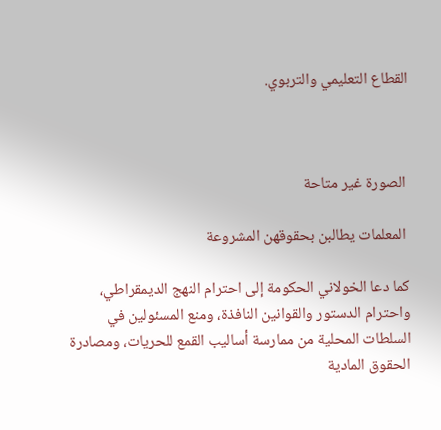القطاع التعليمي والتربوي.



 الصورة غير متاحة

 المعلمات يطالبن بحقوقهن المشروعة

كما دعا الخولاني الحكومة إلى احترام النهج الديمقراطي، واحترام الدستور والقوانين النافذة، ومنع المسئولين في السلطات المحلية من ممارسة أساليب القمع للحريات، ومصادرة الحقوق المادية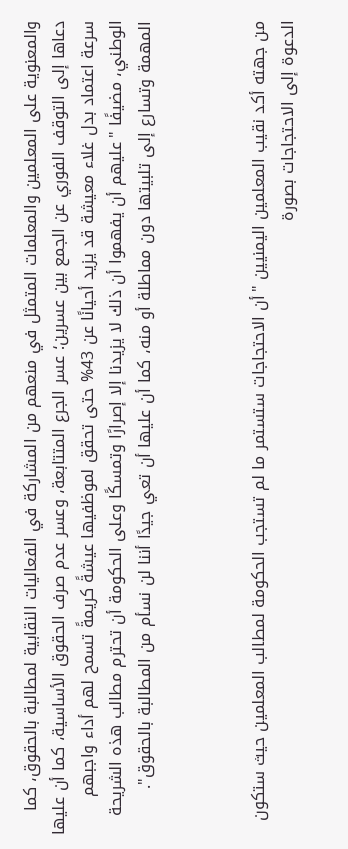والمعنوية على المعلمين والمعلمات المتمثل في منعهم من المشاركة في الفعاليات النقابية لمطالبة بالحقوق، كما دعاها إلى التوقف الفوري عن الجمع بين عسرين؛ عسر الجرع المتتابعة، وعسر عدم صرف الحقوق الأساسية، كما أن عليها سرعة اعتماد بدل غلاء معيشة قد يزيد أحيانًا عن 43% حتى تحقق لموظفيها عيشةً كريمةً تسمح لهم أداء واجبهم الوطني، مضيفًا "عليهم أن يفهموا أن ذلك لا يزيدنا إلا إصرارًا وتمسكًا وعلى الحكومة أن تحترم مطالب هذه الشريحة المهمة وتسارع إلى تلبيتها دون مماطلة أو منه، كما أن عليها أن تعي جيدًا أننا لن نسأم من المطالبة بالحقوق".



من جهته أكد نقيب المعلمين اليمنيين "أن الاحتجاجات ستستمر ما لم تستجب الحكومة لمطالب المعلمين حيث ستكون الدعوة إلى الاحتجاجات بصورة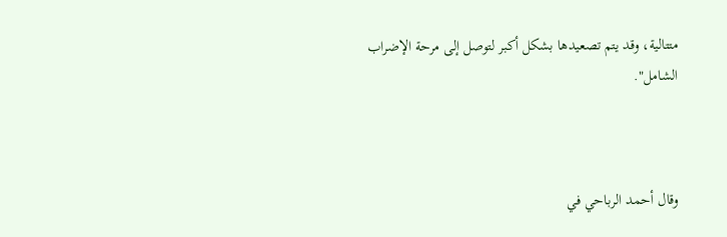متتالية، وقد يتم تصعيدها بشكل أكبر لتوصل إلى مرحة الإضراب الشامل".



وقال أحمد الرباحي في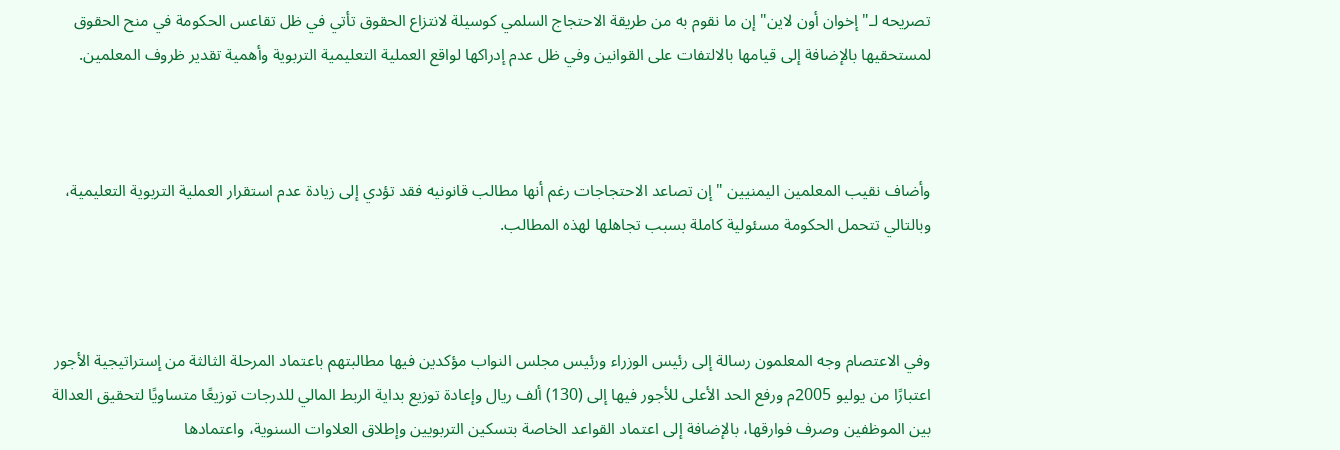تصريحه لـ"إخوان أون لاين" إن ما نقوم به من طريقة الاحتجاج السلمي كوسيلة لانتزاع الحقوق تأتي في ظل تقاعس الحكومة في منح الحقوق لمستحقيها بالإضافة إلى قيامها بالالتفات على القوانين وفي ظل عدم إدراكها لواقع العملية التعليمية التربوية وأهمية تقدير ظروف المعلمين.



وأضاف نقيب المعلمين اليمنيين "إن تصاعد الاحتجاجات رغم أنها مطالب قانونيه فقد تؤدي إلى زيادة عدم استقرار العملية التربوية التعليمية، وبالتالي تتحمل الحكومة مسئولية كاملة بسبب تجاهلها لهذه المطالب.



وفي الاعتصام وجه المعلمون رسالة إلى رئيس الوزراء ورئيس مجلس النواب مؤكدين فيها مطالبتهم باعتماد المرحلة الثالثة من إستراتيجية الأجور اعتبارًا من يوليو 2005م ورفع الحد الأعلى للأجور فيها إلى (130) ألف ريال وإعادة توزيع بداية الربط المالي للدرجات توزيعًا متساويًا لتحقيق العدالة بين الموظفين وصرف فوارقها، بالإضافة إلى اعتماد القواعد الخاصة بتسكين التربويين وإطلاق العلاوات السنوية، واعتمادها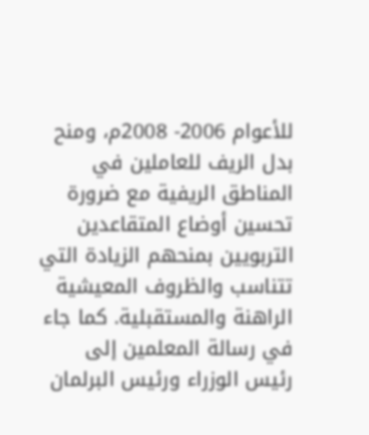للأعوام 2006- 2008م، ومنح بدل الريف للعاملين في المناطق الريفية مع ضرورة تحسين أوضاع المتقاعدين التربويين بمنحهم الزيادة التي تتناسب والظروف المعيشية الراهنة والمستقبلية. كما جاء في رسالة المعلمين إلى رئيس الوزراء ورئيس البرلمان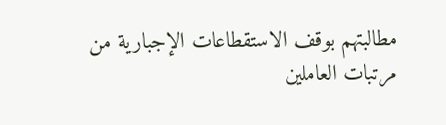مطالبتهم بوقف الاستقطاعات الإجبارية من مرتبات العاملين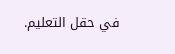في حقل التعليم.